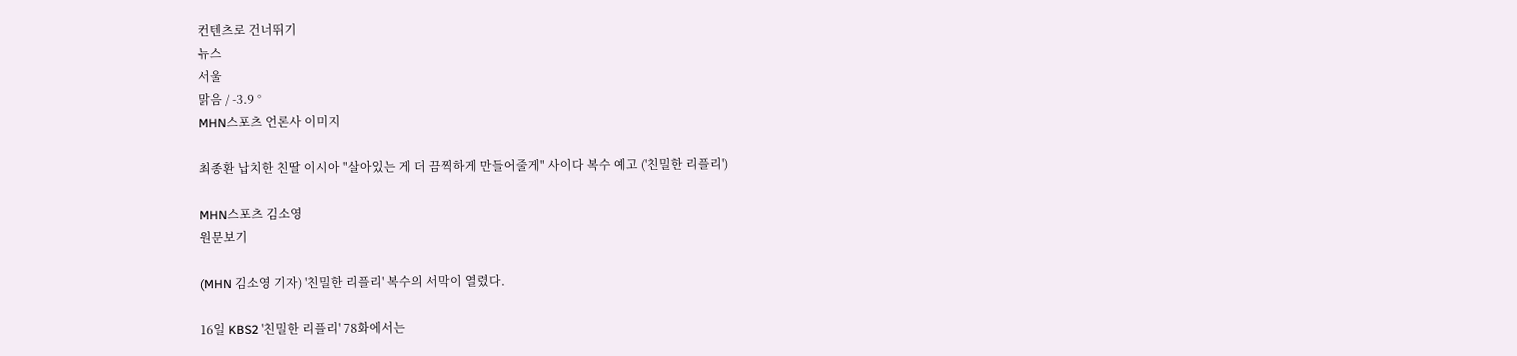컨텐츠로 건너뛰기
뉴스
서울
맑음 / -3.9 °
MHN스포츠 언론사 이미지

최종환 납치한 친딸 이시아 "살아있는 게 더 끔찍하게 만들어줄게" 사이다 복수 예고 ('친밀한 리플리')

MHN스포츠 김소영
원문보기

(MHN 김소영 기자) '친밀한 리플리' 복수의 서막이 열렸다.

16일 KBS2 '친밀한 리플리' 78화에서는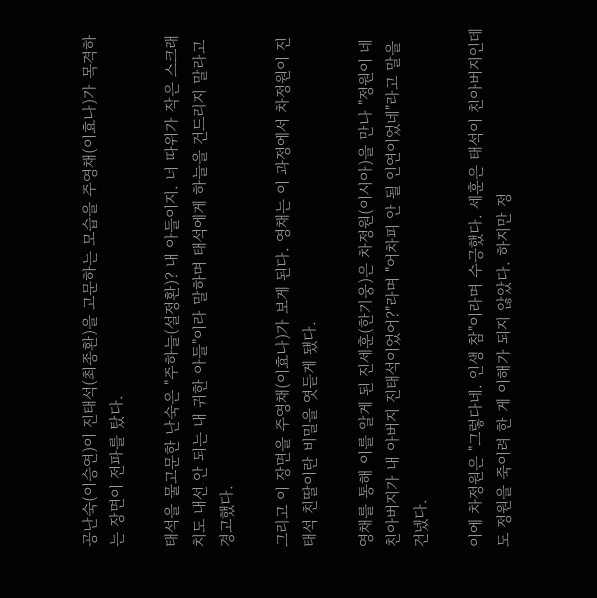공난숙(이승연)이 진태석(최종환)을 고문하는 모습을 주영채(이효나)가 목격하는 장면이 전파를 탔다.

태석을 물고문한 난숙은 "주하늘(설정환)? 내 아들이지. 너 따위가 작은 스크래치도 내선 안 되는 내 귀한 아들"이라 말하며 태석에게 하늘을 건드리지 말라고 경고했다.

그리고 이 장면을 주영채(이효나)가 보게 된다. 영채는 이 과정에서 차정원이 진태석 친딸이란 비밀을 엿듣게 됐다.

영채를 통해 이를 알게 된 진세훈(한기웅)은 차정원(이시아)을 만나 "정원이 네 친아버지가 내 아버지 진태석이었어?"라며 "어차피 안 될 인연이었네"라고 말을 건넸다.

이에 차정원은 "그렇다네. 인생 참"이라며 수긍했다. 세훈은 태석이 친아버지인데도 정원을 죽이려 한 게 이해가 되지 않았다. 하지만 정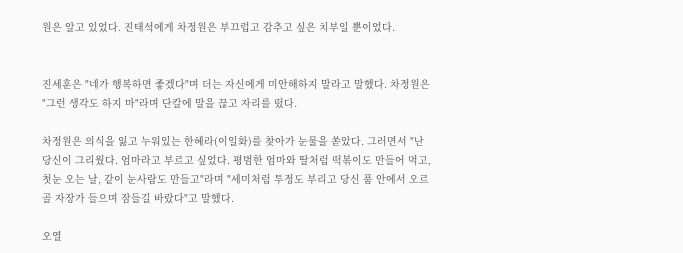원은 알고 있었다. 진태석에게 차정원은 부끄럽고 감추고 싶은 치부일 뿐이었다.


진세훈은 "네가 행복하면 좋겠다"며 더는 자신에게 미안해하지 말라고 말했다. 차정원은 "그런 생각도 하지 마"라며 단칼에 말을 끊고 자리를 떴다.

차정원은 의식을 잃고 누워있는 한혜라(이일화)를 찾아가 눈물을 쏟았다. 그러면서 "난 당신이 그리웠다. 엄마라고 부르고 싶었다. 평범한 엄마와 딸처럼 떡볶이도 만들어 먹고, 첫눈 오는 날, 같이 눈사람도 만들고"라며 "세미처럼 투정도 부리고 당신 품 안에서 오르골 자장가 들으며 잠들길 바랐다"고 말했다.

오열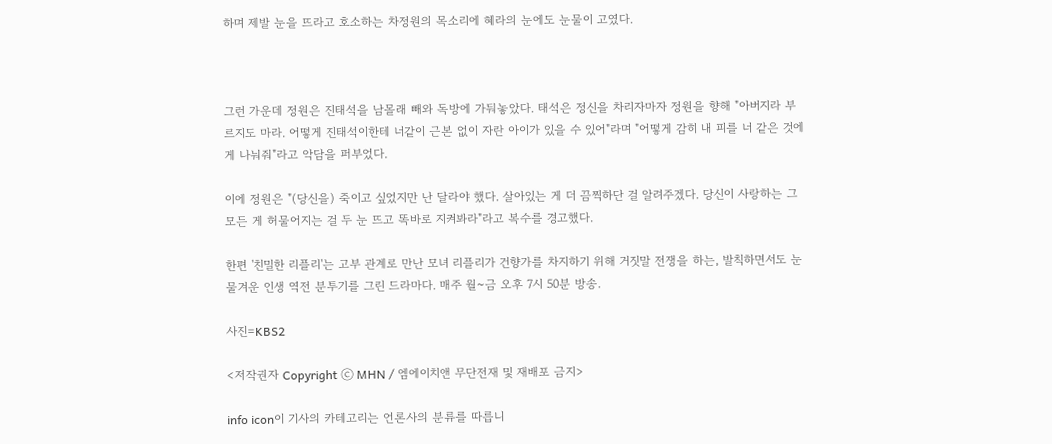하며 제발 눈을 뜨라고 호소하는 차정원의 목소리에 혜라의 눈에도 눈물이 고였다.



그런 가운데 정원은 진태석을 남몰래 빼와 독방에 가둬놓았다. 태석은 정신을 차리자마자 정원을 향해 "아버지라 부르지도 마라. 어떻게 진태석이한테 너같이 근본 없이 자란 아이가 있을 수 있어"라며 "어떻게 감히 내 피를 너 같은 것에게 나눠줘"라고 악담을 퍼부었다.

이에 정원은 "(당신을) 죽이고 싶었지만 난 달라야 했다. 살아있는 게 더 끔찍하단 걸 알려주겠다. 당신이 사랑하는 그 모든 게 허물어지는 걸 두 눈 뜨고 똑바로 지켜봐라"라고 복수를 경고했다.

한편 '친밀한 리플리'는 고부 관계로 만난 모녀 리플리가 건향가를 차지하기 위해 거짓말 전쟁을 하는, 발칙하면서도 눈물겨운 인생 역전 분투기를 그린 드라마다. 매주 월~금 오후 7시 50분 방송.

사진=KBS2

<저작권자 Copyright ⓒ MHN / 엠에이치앤 무단전재 및 재배포 금지>

info icon이 기사의 카테고리는 언론사의 분류를 따릅니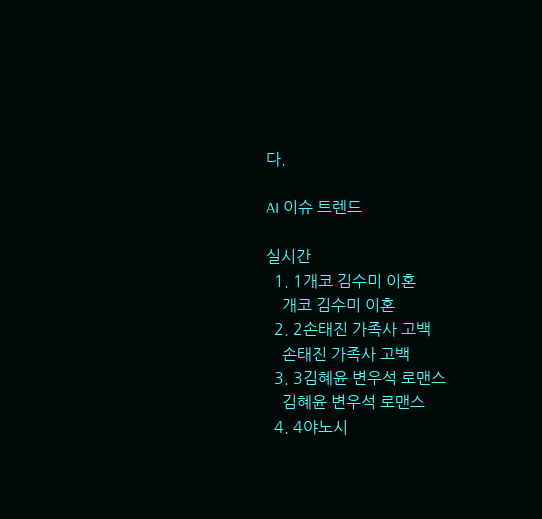다.

AI 이슈 트렌드

실시간
  1. 1개코 김수미 이혼
    개코 김수미 이혼
  2. 2손태진 가족사 고백
    손태진 가족사 고백
  3. 3김혜윤 변우석 로맨스
    김혜윤 변우석 로맨스
  4. 4야노시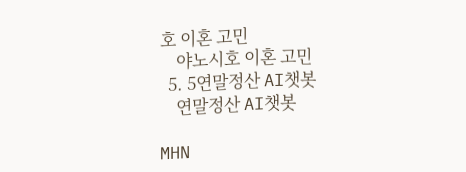호 이혼 고민
    야노시호 이혼 고민
  5. 5연말정산 AI챗봇
    연말정산 AI챗봇

MHN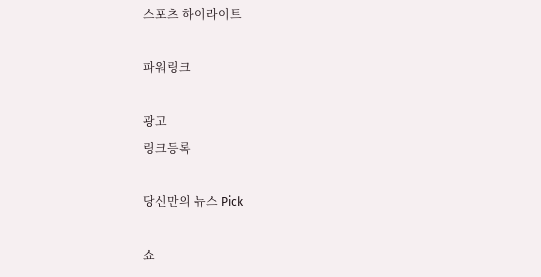스포츠 하이라이트

파워링크

광고
링크등록

당신만의 뉴스 Pick

쇼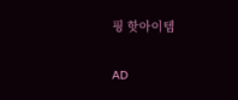핑 핫아이템

AD